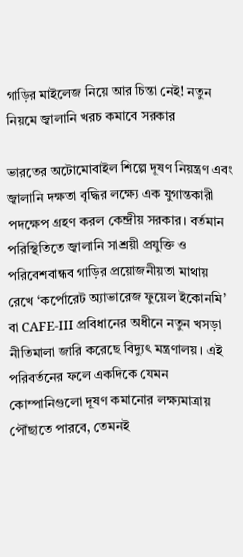গাড়ির মাইলেজ নিয়ে আর চিন্তা নেই! নতুন নিয়মে জ্বালানি খরচ কমাবে সরকার

ভারতের অটোমোবাইল শিল্পে দূষণ নিয়ন্ত্রণ এবং জ্বালানি দক্ষতা বৃদ্ধির লক্ষ্যে এক যুগান্তকারী পদক্ষেপ গ্রহণ করল কেন্দ্রীয় সরকার। বর্তমান পরিস্থিতিতে জ্বালানি সাশ্রয়ী প্রযুক্তি ও পরিবেশবান্ধব গাড়ির প্রয়োজনীয়তা মাথায় রেখে ‘কর্পোরেট অ্যাভারেজ ফুয়েল ইকোনমি’ বা CAFE-III প্রবিধানের অধীনে নতুন খসড়া নীতিমালা জারি করেছে বিদ্যুৎ মন্ত্রণালয়। এই পরিবর্তনের ফলে একদিকে যেমন কোম্পানিগুলো দূষণ কমানোর লক্ষ্যমাত্রায় পৌঁছাতে পারবে, তেমনই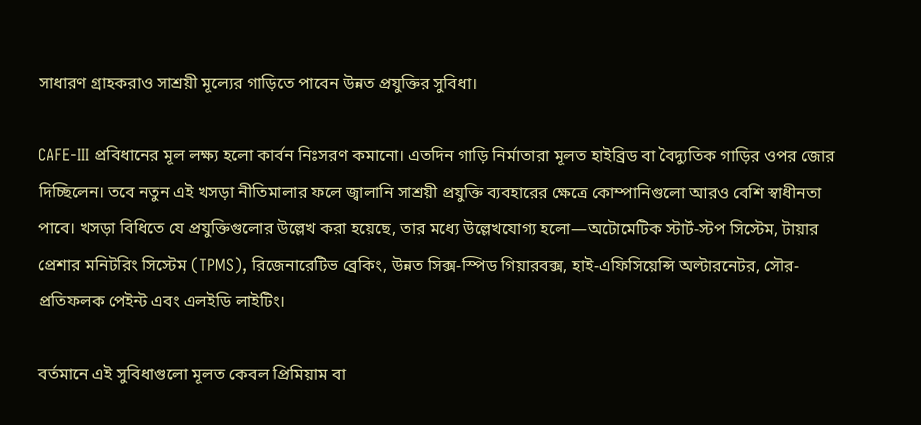সাধারণ গ্রাহকরাও সাশ্রয়ী মূল্যের গাড়িতে পাবেন উন্নত প্রযুক্তির সুবিধা।

CAFE-III প্রবিধানের মূল লক্ষ্য হলো কার্বন নিঃসরণ কমানো। এতদিন গাড়ি নির্মাতারা মূলত হাইব্রিড বা বৈদ্যুতিক গাড়ির ওপর জোর দিচ্ছিলেন। তবে নতুন এই খসড়া নীতিমালার ফলে জ্বালানি সাশ্রয়ী প্রযুক্তি ব্যবহারের ক্ষেত্রে কোম্পানিগুলো আরও বেশি স্বাধীনতা পাবে। খসড়া বিধিতে যে প্রযুক্তিগুলোর উল্লেখ করা হয়েছে, তার মধ্যে উল্লেখযোগ্য হলো—অটোমেটিক স্টার্ট-স্টপ সিস্টেম, টায়ার প্রেশার মনিটরিং সিস্টেম (TPMS), রিজেনারেটিভ ব্রেকিং, উন্নত সিক্স-স্পিড গিয়ারবক্স, হাই-এফিসিয়েন্সি অল্টারনেটর, সৌর-প্রতিফলক পেইন্ট এবং এলইডি লাইটিং।

বর্তমানে এই সুবিধাগুলো মূলত কেবল প্রিমিয়াম বা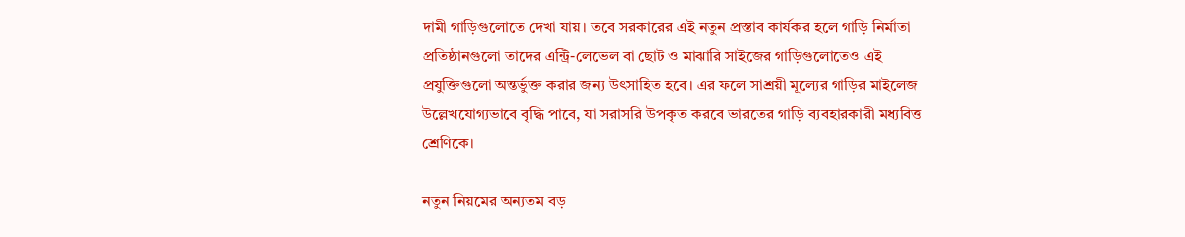দামী গাড়িগুলোতে দেখা যায়। তবে সরকারের এই নতুন প্রস্তাব কার্যকর হলে গাড়ি নির্মাতা প্রতিষ্ঠানগুলো তাদের এন্ট্রি-লেভেল বা ছোট ও মাঝারি সাইজের গাড়িগুলোতেও এই প্রযুক্তিগুলো অন্তর্ভুক্ত করার জন্য উৎসাহিত হবে। এর ফলে সাশ্রয়ী মূল্যের গাড়ির মাইলেজ উল্লেখযোগ্যভাবে বৃদ্ধি পাবে, যা সরাসরি উপকৃত করবে ভারতের গাড়ি ব্যবহারকারী মধ্যবিত্ত শ্রেণিকে।

নতুন নিয়মের অন্যতম বড়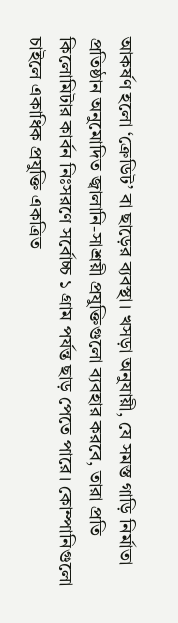আকর্ষণ হলো ‘ক্রেডিট’ বা ছাড়ের ব্যবস্থা। খসড়া অনুযায়ী, যে সমস্ত গাড়ি নির্মাতা প্রতিষ্ঠান অনুমোদিত জ্বালানি-সাশ্রয়ী প্রযুক্তিগুলো ব্যবহার করবে, তারা প্রতি কিলোমিটার কার্বন নিঃসরণে সর্বোচ্চ ১ গ্রাম পর্যন্ত ছাড় পেতে পারে। কোম্পানিগুলো চাইলে একাধিক প্রযুক্তি একত্রিত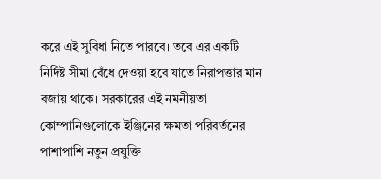করে এই সুবিধা নিতে পারবে। তবে এর একটি নির্দিষ্ট সীমা বেঁধে দেওয়া হবে যাতে নিরাপত্তার মান বজায় থাকে। সরকারের এই নমনীয়তা কোম্পানিগুলোকে ইঞ্জিনের ক্ষমতা পরিবর্তনের পাশাপাশি নতুন প্রযুক্তি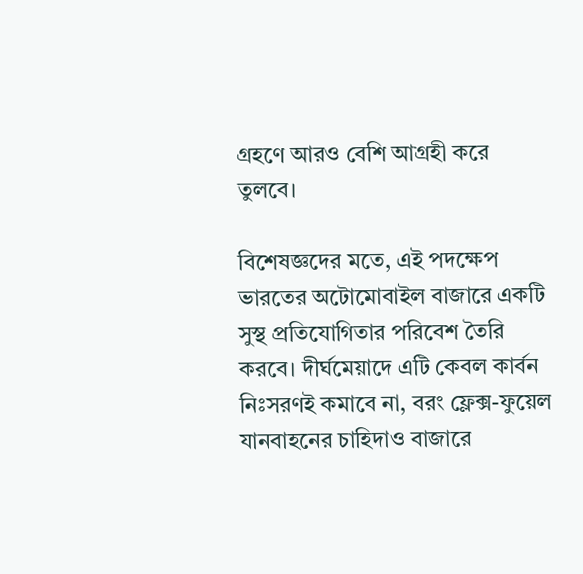গ্রহণে আরও বেশি আগ্রহী করে তুলবে।

বিশেষজ্ঞদের মতে, এই পদক্ষেপ ভারতের অটোমোবাইল বাজারে একটি সুস্থ প্রতিযোগিতার পরিবেশ তৈরি করবে। দীর্ঘমেয়াদে এটি কেবল কার্বন নিঃসরণই কমাবে না, বরং ফ্লেক্স-ফুয়েল যানবাহনের চাহিদাও বাজারে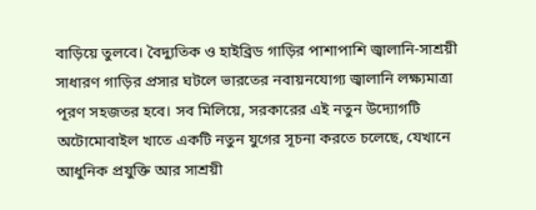বাড়িয়ে তুলবে। বৈদ্যুতিক ও হাইব্রিড গাড়ির পাশাপাশি জ্বালানি-সাশ্রয়ী সাধারণ গাড়ির প্রসার ঘটলে ভারতের নবায়নযোগ্য জ্বালানি লক্ষ্যমাত্রা পূরণ সহজতর হবে। সব মিলিয়ে, সরকারের এই নতুন উদ্যোগটি অটোমোবাইল খাতে একটি নতুন যুগের সূচনা করতে চলেছে, যেখানে আধুনিক প্রযুক্তি আর সাশ্রয়ী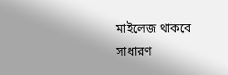মাইলেজ থাকবে সাধারণ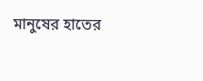মানুষের হাতের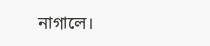নাগালে।